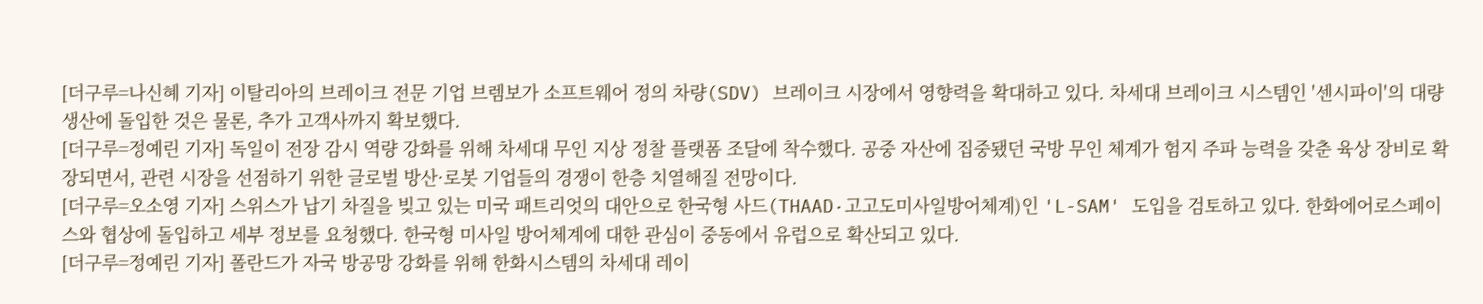[더구루=나신혜 기자] 이탈리아의 브레이크 전문 기업 브렘보가 소프트웨어 정의 차량(SDV) 브레이크 시장에서 영향력을 확대하고 있다. 차세대 브레이크 시스템인 '센시파이'의 대량 생산에 돌입한 것은 물론, 추가 고객사까지 확보했다.
[더구루=정예린 기자] 독일이 전장 감시 역량 강화를 위해 차세대 무인 지상 정찰 플랫폼 조달에 착수했다. 공중 자산에 집중됐던 국방 무인 체계가 험지 주파 능력을 갖춘 육상 장비로 확장되면서, 관련 시장을 선점하기 위한 글로벌 방산·로봇 기업들의 경쟁이 한층 치열해질 전망이다.
[더구루=오소영 기자] 스위스가 납기 차질을 빚고 있는 미국 패트리엇의 대안으로 한국형 사드(THAAD·고고도미사일방어체계)인 'L-SAM' 도입을 검토하고 있다. 한화에어로스페이스와 협상에 돌입하고 세부 정보를 요청했다. 한국형 미사일 방어체계에 대한 관심이 중동에서 유럽으로 확산되고 있다.
[더구루=정예린 기자] 폴란드가 자국 방공망 강화를 위해 한화시스템의 차세대 레이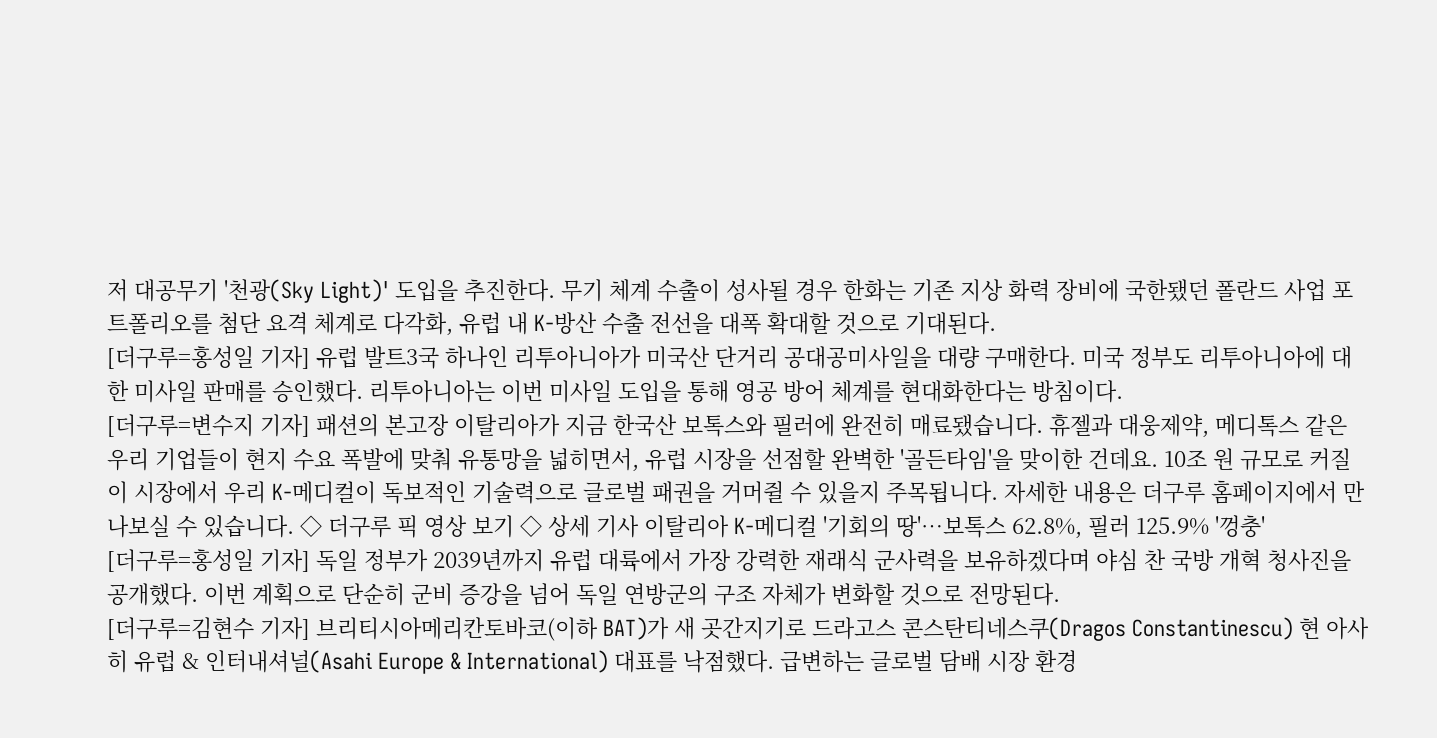저 대공무기 '천광(Sky Light)' 도입을 추진한다. 무기 체계 수출이 성사될 경우 한화는 기존 지상 화력 장비에 국한됐던 폴란드 사업 포트폴리오를 첨단 요격 체계로 다각화, 유럽 내 K-방산 수출 전선을 대폭 확대할 것으로 기대된다.
[더구루=홍성일 기자] 유럽 발트3국 하나인 리투아니아가 미국산 단거리 공대공미사일을 대량 구매한다. 미국 정부도 리투아니아에 대한 미사일 판매를 승인했다. 리투아니아는 이번 미사일 도입을 통해 영공 방어 체계를 현대화한다는 방침이다.
[더구루=변수지 기자] 패션의 본고장 이탈리아가 지금 한국산 보톡스와 필러에 완전히 매료됐습니다. 휴젤과 대웅제약, 메디톡스 같은 우리 기업들이 현지 수요 폭발에 맞춰 유통망을 넓히면서, 유럽 시장을 선점할 완벽한 '골든타임'을 맞이한 건데요. 10조 원 규모로 커질 이 시장에서 우리 K-메디컬이 독보적인 기술력으로 글로벌 패권을 거머쥘 수 있을지 주목됩니다. 자세한 내용은 더구루 홈페이지에서 만나보실 수 있습니다. ◇ 더구루 픽 영상 보기 ◇ 상세 기사 이탈리아 K-메디컬 '기회의 땅'…보톡스 62.8%, 필러 125.9% '껑충'
[더구루=홍성일 기자] 독일 정부가 2039년까지 유럽 대륙에서 가장 강력한 재래식 군사력을 보유하겠다며 야심 찬 국방 개혁 청사진을 공개했다. 이번 계획으로 단순히 군비 증강을 넘어 독일 연방군의 구조 자체가 변화할 것으로 전망된다.
[더구루=김현수 기자] 브리티시아메리칸토바코(이하 BAT)가 새 곳간지기로 드라고스 콘스탄티네스쿠(Dragos Constantinescu) 현 아사히 유럽 & 인터내셔널(Asahi Europe & International) 대표를 낙점했다. 급변하는 글로벌 담배 시장 환경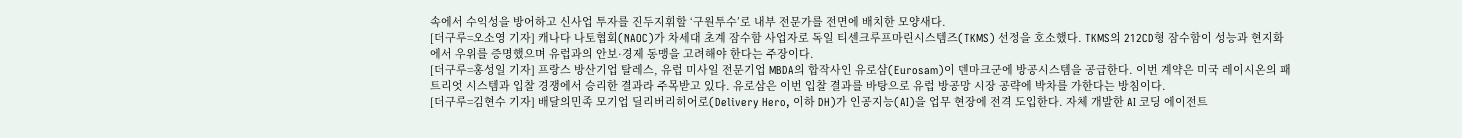속에서 수익성을 방어하고 신사업 투자를 진두지휘할 ‘구원투수’로 내부 전문가를 전면에 배치한 모양새다.
[더구루=오소영 기자] 캐나다 나토협회(NAOC)가 차세대 초계 잠수함 사업자로 독일 티센크루프마린시스템즈(TKMS) 선정을 호소했다. TKMS의 212CD형 잠수함이 성능과 현지화에서 우위를 증명했으며 유럽과의 안보·경제 동맹을 고려해야 한다는 주장이다.
[더구루=홍성일 기자] 프랑스 방산기업 탈레스, 유럽 미사일 전문기업 MBDA의 합작사인 유로삼(Eurosam)이 덴마크군에 방공시스템을 공급한다. 이번 계약은 미국 레이시온의 패트리엇 시스템과 입찰 경쟁에서 승리한 결과라 주목받고 있다. 유로삼은 이번 입찰 결과를 바탕으로 유럽 방공망 시장 공략에 박차를 가한다는 방침이다.
[더구루=김현수 기자] 배달의민족 모기업 딜리버리히어로(Delivery Hero, 이하 DH)가 인공지능(AI)을 업무 현장에 전격 도입한다. 자체 개발한 AI 코딩 에이전트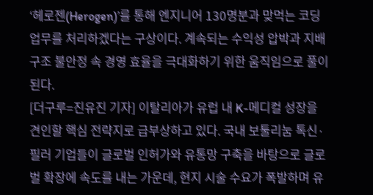‘헤로젠(Herogen)’를 통해 엔지니어 130명분과 맞먹는 코딩 업무를 처리하겠다는 구상이다. 계속되는 수익성 압박과 지배구조 불안정 속 경영 효율을 극대화하기 위한 움직임으로 풀이된다.
[더구루=진유진 기자] 이탈리아가 유럽 내 K-메디컬 성장을 견인할 핵심 전략지로 급부상하고 있다. 국내 보툴리눔 톡신·필러 기업들이 글로벌 인허가와 유통망 구축을 바탕으로 글로벌 확장에 속도를 내는 가운데, 현지 시술 수요가 폭발하며 유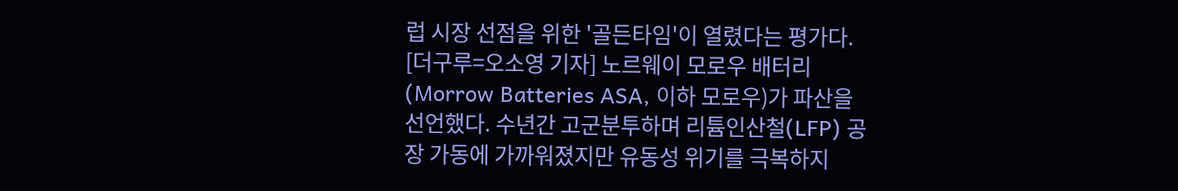럽 시장 선점을 위한 '골든타임'이 열렸다는 평가다.
[더구루=오소영 기자] 노르웨이 모로우 배터리(Morrow Batteries ASA, 이하 모로우)가 파산을 선언했다. 수년간 고군분투하며 리튬인산철(LFP) 공장 가동에 가까워졌지만 유동성 위기를 극복하지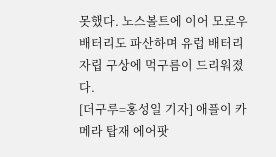못했다. 노스볼트에 이어 모로우 배터리도 파산하며 유럽 배터리 자립 구상에 먹구름이 드리워졌다.
[더구루=홍성일 기자] 애플이 카메라 탑재 에어팟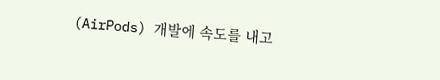(AirPods) 개발에 속도를 내고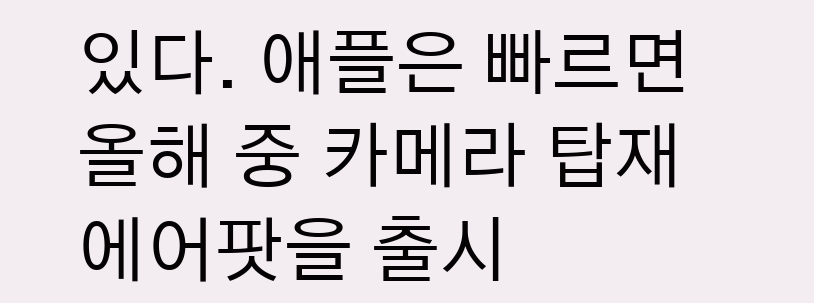있다. 애플은 빠르면 올해 중 카메라 탑재 에어팟을 출시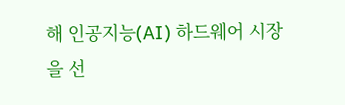해 인공지능(AI) 하드웨어 시장을 선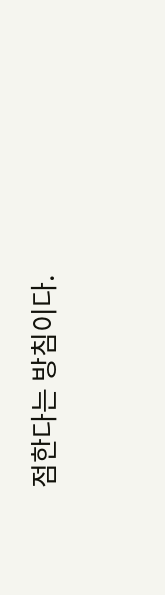점한다는 방침이다.